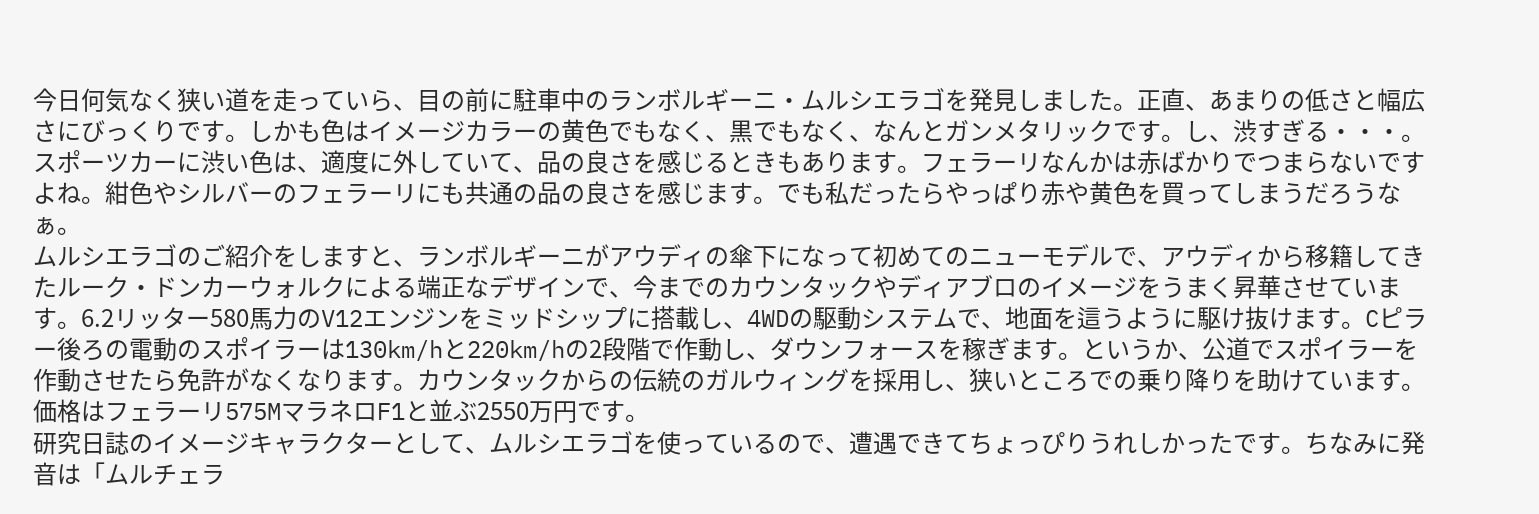今日何気なく狭い道を走っていら、目の前に駐車中のランボルギーニ・ムルシエラゴを発見しました。正直、あまりの低さと幅広さにびっくりです。しかも色はイメージカラーの黄色でもなく、黒でもなく、なんとガンメタリックです。し、渋すぎる・・・。 スポーツカーに渋い色は、適度に外していて、品の良さを感じるときもあります。フェラーリなんかは赤ばかりでつまらないですよね。紺色やシルバーのフェラーリにも共通の品の良さを感じます。でも私だったらやっぱり赤や黄色を買ってしまうだろうなぁ。
ムルシエラゴのご紹介をしますと、ランボルギーニがアウディの傘下になって初めてのニューモデルで、アウディから移籍してきたルーク・ドンカーウォルクによる端正なデザインで、今までのカウンタックやディアブロのイメージをうまく昇華させています。6.2リッター580馬力のV12エンジンをミッドシップに搭載し、4WDの駆動システムで、地面を這うように駆け抜けます。Cピラー後ろの電動のスポイラーは130km/hと220km/hの2段階で作動し、ダウンフォースを稼ぎます。というか、公道でスポイラーを作動させたら免許がなくなります。カウンタックからの伝統のガルウィングを採用し、狭いところでの乗り降りを助けています。価格はフェラーリ575MマラネロF1と並ぶ2550万円です。
研究日誌のイメージキャラクターとして、ムルシエラゴを使っているので、遭遇できてちょっぴりうれしかったです。ちなみに発音は「ムルチェラ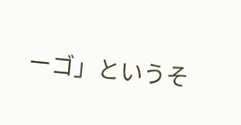ーゴ」というそ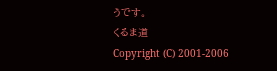うです。
くるま道
Copyright (C) 2001-2006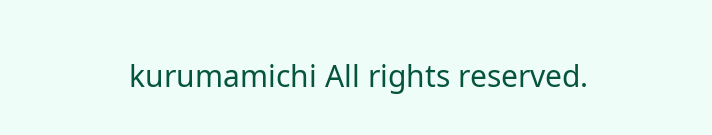kurumamichi All rights reserved.